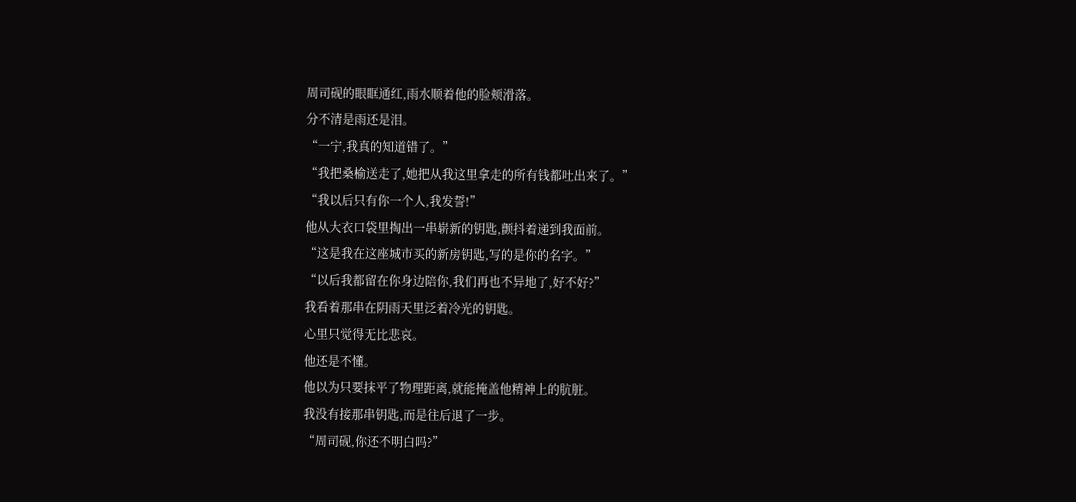周司砚的眼眶通红,雨水顺着他的脸颊滑落。
分不清是雨还是泪。
“一宁,我真的知道错了。”
“我把桑榆送走了,她把从我这里拿走的所有钱都吐出来了。”
“我以后只有你一个人,我发誓!”
他从大衣口袋里掏出一串崭新的钥匙,颤抖着递到我面前。
“这是我在这座城市买的新房钥匙,写的是你的名字。”
“以后我都留在你身边陪你,我们再也不异地了,好不好?”
我看着那串在阴雨天里泛着冷光的钥匙。
心里只觉得无比悲哀。
他还是不懂。
他以为只要抹平了物理距离,就能掩盖他精神上的肮脏。
我没有接那串钥匙,而是往后退了一步。
“周司砚,你还不明白吗?”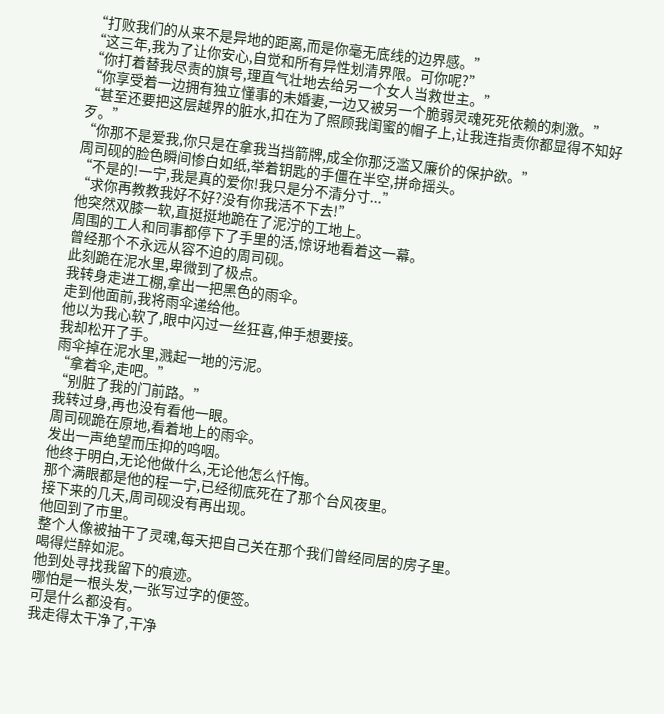“打败我们的从来不是异地的距离,而是你毫无底线的边界感。”
“这三年,我为了让你安心,自觉和所有异性划清界限。可你呢?”
“你打着替我尽责的旗号,理直气壮地去给另一个女人当救世主。”
“你享受着一边拥有独立懂事的未婚妻,一边又被另一个脆弱灵魂死死依赖的刺激。”
“甚至还要把这层越界的脏水,扣在为了照顾我闺蜜的帽子上,让我连指责你都显得不知好歹。”
“你那不是爱我,你只是在拿我当挡箭牌,成全你那泛滥又廉价的保护欲。”
周司砚的脸色瞬间惨白如纸,举着钥匙的手僵在半空,拼命摇头。
“不是的!一宁,我是真的爱你!我只是分不清分寸...”
“求你再教教我好不好?没有你我活不下去!”
他突然双膝一软,直挺挺地跪在了泥泞的工地上。
周围的工人和同事都停下了手里的活,惊讶地看着这一幕。
曾经那个不永远从容不迫的周司砚。
此刻跪在泥水里,卑微到了极点。
我转身走进工棚,拿出一把黑色的雨伞。
走到他面前,我将雨伞递给他。
他以为我心软了,眼中闪过一丝狂喜,伸手想要接。
我却松开了手。
雨伞掉在泥水里,溅起一地的污泥。
“拿着伞,走吧。”
“别脏了我的门前路。”
我转过身,再也没有看他一眼。
周司砚跪在原地,看着地上的雨伞。
发出一声绝望而压抑的呜咽。
他终于明白,无论他做什么,无论他怎么忏悔。
那个满眼都是他的程一宁,已经彻底死在了那个台风夜里。
接下来的几天,周司砚没有再出现。
他回到了市里。
整个人像被抽干了灵魂,每天把自己关在那个我们曾经同居的房子里。
喝得烂醉如泥。
他到处寻找我留下的痕迹。
哪怕是一根头发,一张写过字的便签。
可是什么都没有。
我走得太干净了,干净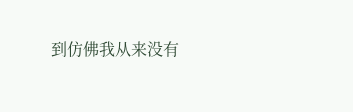到仿佛我从来没有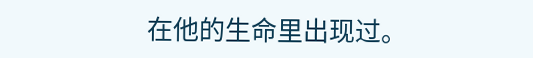在他的生命里出现过。